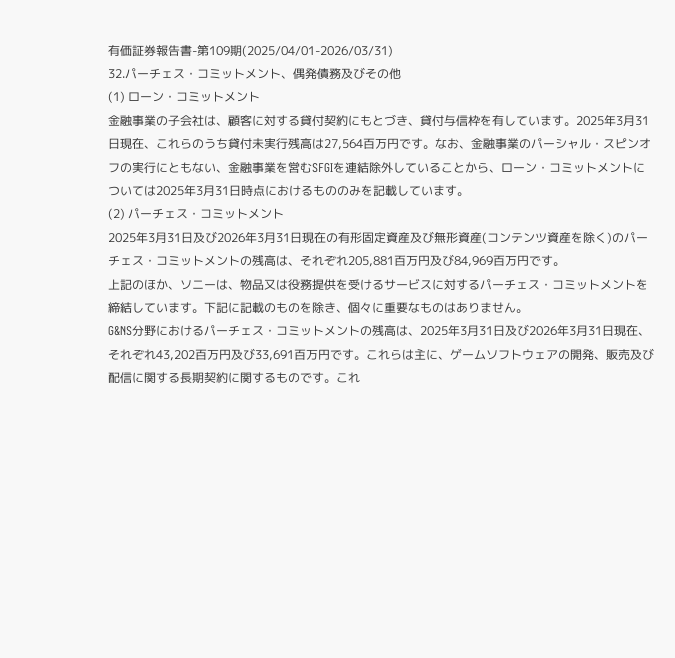有価証券報告書-第109期(2025/04/01-2026/03/31)
32.パーチェス・コミットメント、偶発債務及びその他
(1) ローン・コミットメント
金融事業の子会社は、顧客に対する貸付契約にもとづき、貸付与信枠を有しています。2025年3月31日現在、これらのうち貸付未実行残高は27,564百万円です。なお、金融事業のパーシャル・スピンオフの実行にともない、金融事業を営むSFGIを連結除外していることから、ローン・コミットメントについては2025年3月31日時点におけるもののみを記載しています。
(2) パーチェス・コミットメント
2025年3月31日及び2026年3月31日現在の有形固定資産及び無形資産(コンテンツ資産を除く)のパーチェス・コミットメントの残高は、それぞれ205,881百万円及び84,969百万円です。
上記のほか、ソニーは、物品又は役務提供を受けるサービスに対するパーチェス・コミットメントを締結しています。下記に記載のものを除き、個々に重要なものはありません。
G&NS分野におけるパーチェス・コミットメントの残高は、2025年3月31日及び2026年3月31日現在、それぞれ43,202百万円及び33,691百万円です。これらは主に、ゲームソフトウェアの開発、販売及び配信に関する長期契約に関するものです。これ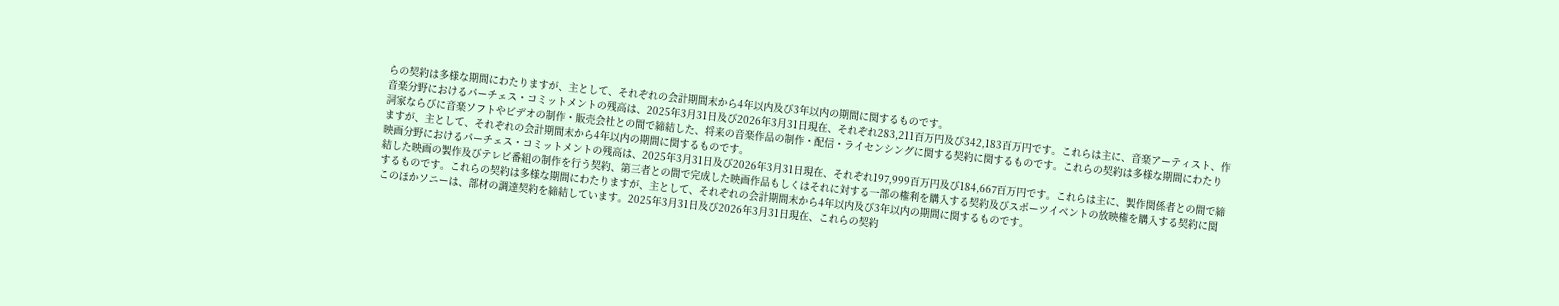らの契約は多様な期間にわたりますが、主として、それぞれの会計期間末から4年以内及び3年以内の期間に関するものです。
音楽分野におけるパーチェス・コミットメントの残高は、2025年3月31日及び2026年3月31日現在、それぞれ283,211百万円及び342,183百万円です。これらは主に、音楽アーティスト、作詞家ならびに音楽ソフトやビデオの制作・販売会社との間で締結した、将来の音楽作品の制作・配信・ライセンシングに関する契約に関するものです。これらの契約は多様な期間にわたりますが、主として、それぞれの会計期間末から4年以内の期間に関するものです。
映画分野におけるパーチェス・コミットメントの残高は、2025年3月31日及び2026年3月31日現在、それぞれ197,999百万円及び184,667百万円です。これらは主に、製作関係者との間で締結した映画の製作及びテレビ番組の制作を行う契約、第三者との間で完成した映画作品もしくはそれに対する一部の権利を購入する契約及びスポーツイベントの放映権を購入する契約に関するものです。これらの契約は多様な期間にわたりますが、主として、それぞれの会計期間末から4年以内及び3年以内の期間に関するものです。
このほかソニーは、部材の調達契約を締結しています。2025年3月31日及び2026年3月31日現在、これらの契約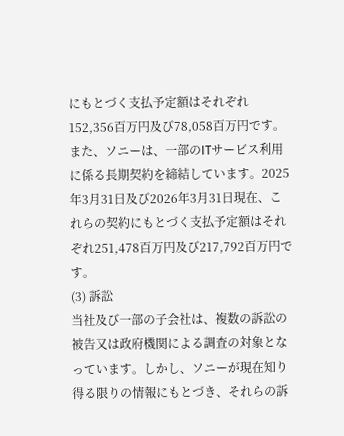にもとづく支払予定額はそれぞれ152,356百万円及び78,058百万円です。
また、ソニーは、一部のITサービス利用に係る長期契約を締結しています。2025年3月31日及び2026年3月31日現在、これらの契約にもとづく支払予定額はそれぞれ251,478百万円及び217,792百万円です。
(3) 訴訟
当社及び一部の子会社は、複数の訴訟の被告又は政府機関による調査の対象となっています。しかし、ソニーが現在知り得る限りの情報にもとづき、それらの訴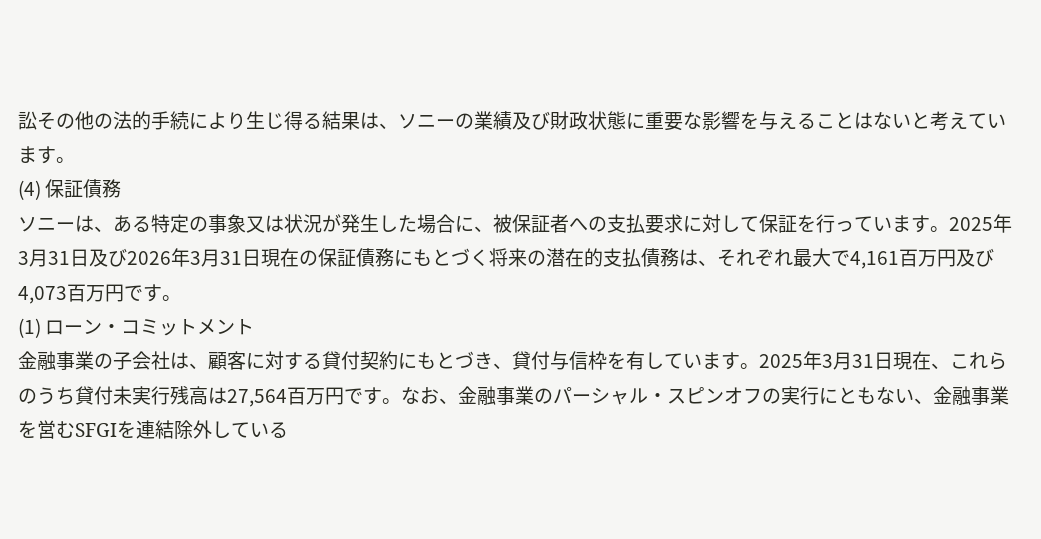訟その他の法的手続により生じ得る結果は、ソニーの業績及び財政状態に重要な影響を与えることはないと考えています。
(4) 保証債務
ソニーは、ある特定の事象又は状況が発生した場合に、被保証者への支払要求に対して保証を行っています。2025年3月31日及び2026年3月31日現在の保証債務にもとづく将来の潜在的支払債務は、それぞれ最大で4,161百万円及び4,073百万円です。
(1) ローン・コミットメント
金融事業の子会社は、顧客に対する貸付契約にもとづき、貸付与信枠を有しています。2025年3月31日現在、これらのうち貸付未実行残高は27,564百万円です。なお、金融事業のパーシャル・スピンオフの実行にともない、金融事業を営むSFGIを連結除外している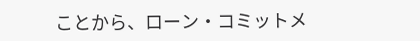ことから、ローン・コミットメ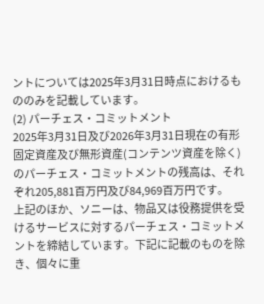ントについては2025年3月31日時点におけるもののみを記載しています。
(2) パーチェス・コミットメント
2025年3月31日及び2026年3月31日現在の有形固定資産及び無形資産(コンテンツ資産を除く)のパーチェス・コミットメントの残高は、それぞれ205,881百万円及び84,969百万円です。
上記のほか、ソニーは、物品又は役務提供を受けるサービスに対するパーチェス・コミットメントを締結しています。下記に記載のものを除き、個々に重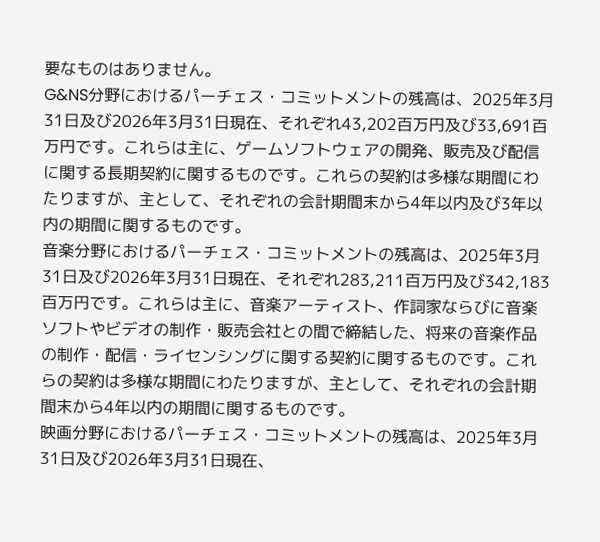要なものはありません。
G&NS分野におけるパーチェス・コミットメントの残高は、2025年3月31日及び2026年3月31日現在、それぞれ43,202百万円及び33,691百万円です。これらは主に、ゲームソフトウェアの開発、販売及び配信に関する長期契約に関するものです。これらの契約は多様な期間にわたりますが、主として、それぞれの会計期間末から4年以内及び3年以内の期間に関するものです。
音楽分野におけるパーチェス・コミットメントの残高は、2025年3月31日及び2026年3月31日現在、それぞれ283,211百万円及び342,183百万円です。これらは主に、音楽アーティスト、作詞家ならびに音楽ソフトやビデオの制作・販売会社との間で締結した、将来の音楽作品の制作・配信・ライセンシングに関する契約に関するものです。これらの契約は多様な期間にわたりますが、主として、それぞれの会計期間末から4年以内の期間に関するものです。
映画分野におけるパーチェス・コミットメントの残高は、2025年3月31日及び2026年3月31日現在、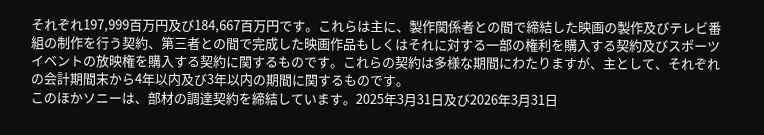それぞれ197,999百万円及び184,667百万円です。これらは主に、製作関係者との間で締結した映画の製作及びテレビ番組の制作を行う契約、第三者との間で完成した映画作品もしくはそれに対する一部の権利を購入する契約及びスポーツイベントの放映権を購入する契約に関するものです。これらの契約は多様な期間にわたりますが、主として、それぞれの会計期間末から4年以内及び3年以内の期間に関するものです。
このほかソニーは、部材の調達契約を締結しています。2025年3月31日及び2026年3月31日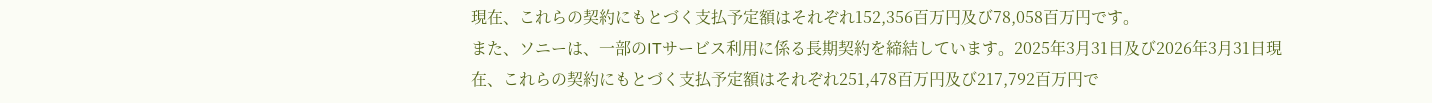現在、これらの契約にもとづく支払予定額はそれぞれ152,356百万円及び78,058百万円です。
また、ソニーは、一部のITサービス利用に係る長期契約を締結しています。2025年3月31日及び2026年3月31日現在、これらの契約にもとづく支払予定額はそれぞれ251,478百万円及び217,792百万円で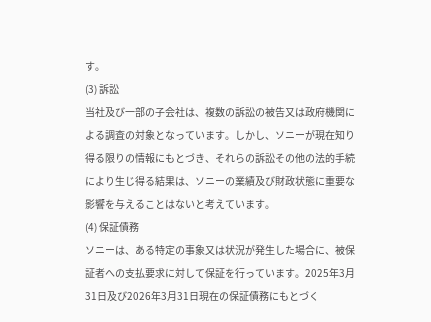す。
(3) 訴訟
当社及び一部の子会社は、複数の訴訟の被告又は政府機関による調査の対象となっています。しかし、ソニーが現在知り得る限りの情報にもとづき、それらの訴訟その他の法的手続により生じ得る結果は、ソニーの業績及び財政状態に重要な影響を与えることはないと考えています。
(4) 保証債務
ソニーは、ある特定の事象又は状況が発生した場合に、被保証者への支払要求に対して保証を行っています。2025年3月31日及び2026年3月31日現在の保証債務にもとづく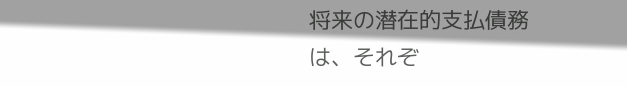将来の潜在的支払債務は、それぞ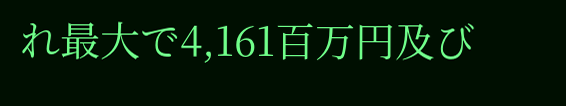れ最大で4,161百万円及び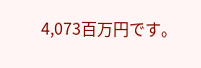4,073百万円です。